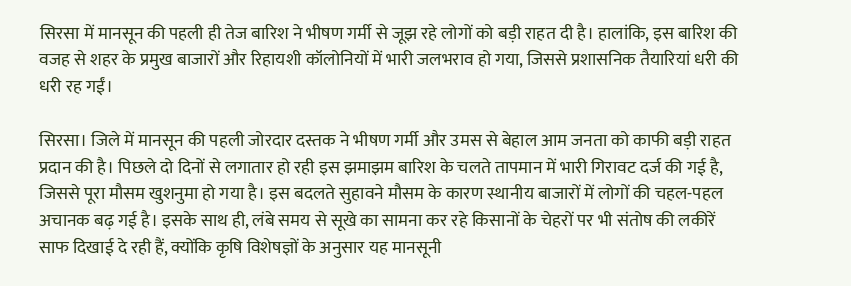सिरसा में मानसून की पहली ही तेज बारिश ने भीषण गर्मी से जूझ रहे लोगों को बड़ी राहत दी है। हालांकि, इस बारिश की वजह से शहर के प्रमुख बाजारों और रिहायशी कॉलोनियों में भारी जलभराव हो गया, जिससे प्रशासनिक तैयारियां धरी की धरी रह गईं।

सिरसा। जिले में मानसून की पहली जोरदार दस्तक ने भीषण गर्मी और उमस से बेहाल आम जनता को काफी बड़ी राहत प्रदान की है। पिछले दो दिनों से लगातार हो रही इस झमाझम बारिश के चलते तापमान में भारी गिरावट दर्ज की गई है, जिससे पूरा मौसम खुशनुमा हो गया है। इस बदलते सुहावने मौसम के कारण स्थानीय बाजारों में लोगों की चहल-पहल अचानक बढ़ गई है। इसके साथ ही, लंबे समय से सूखे का सामना कर रहे किसानों के चेहरों पर भी संतोष की लकीरें साफ दिखाई दे रही हैं, क्योंकि कृषि विशेषज्ञों के अनुसार यह मानसूनी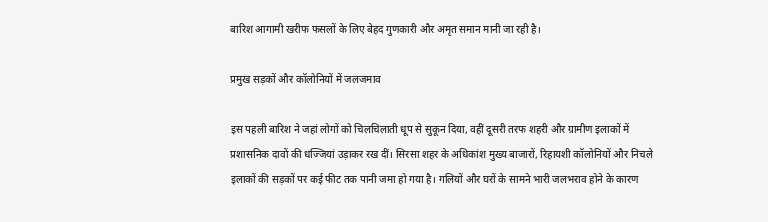बारिश आगामी खरीफ फसलों के लिए बेहद गुणकारी और अमृत समान मानी जा रही है।

प्रमुख सड़कों और कॉलोनियों में जलजमाव

इस पहली बारिश ने जहां लोगों को चिलचिलाती धूप से सुकून दिया, वहीं दूसरी तरफ शहरी और ग्रामीण इलाकों में प्रशासनिक दावों की धज्जियां उड़ाकर रख दीं। सिरसा शहर के अधिकांश मुख्य बाजारों, रिहायशी कॉलोनियों और निचले इलाकों की सड़कों पर कई फीट तक पानी जमा हो गया है। गलियों और घरों के सामने भारी जलभराव होने के कारण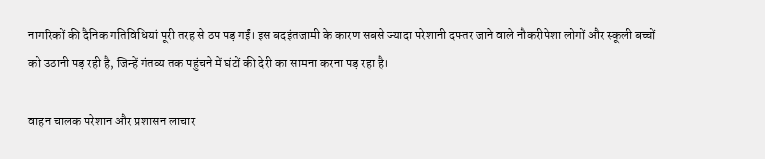नागरिकों की दैनिक गतिविधियां पूरी तरह से ठप पड़ गईं। इस बदइंतजामी के कारण सबसे ज्यादा परेशानी दफ्तर जाने वाले नौकरीपेशा लोगों और स्कूली बच्चों को उठानी पड़ रही है, जिन्हें गंतव्य तक पहुंचने में घंटों की देरी का सामना करना पड़ रहा है।

वाहन चालक परेशान और प्रशासन लाचार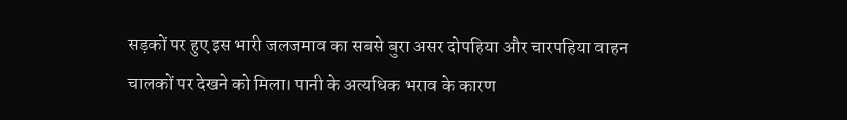सड़कों पर हुए इस भारी जलजमाव का सबसे बुरा असर दोपहिया और चारपहिया वाहन चालकों पर देखने को मिला। पानी के अत्यधिक भराव के कारण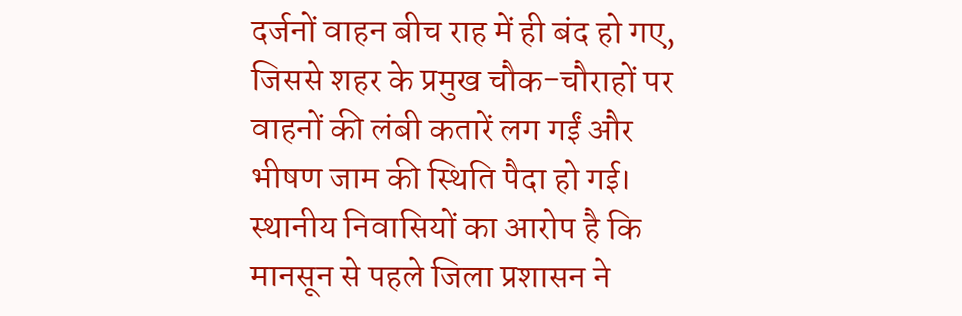दर्जनों वाहन बीच राह में ही बंद हो गए, जिससे शहर के प्रमुख चौक-चौराहों पर वाहनों की लंबी कतारें लग गईं और भीषण जाम की स्थिति पैदा हो गई। स्थानीय निवासियों का आरोप है कि मानसून से पहले जिला प्रशासन ने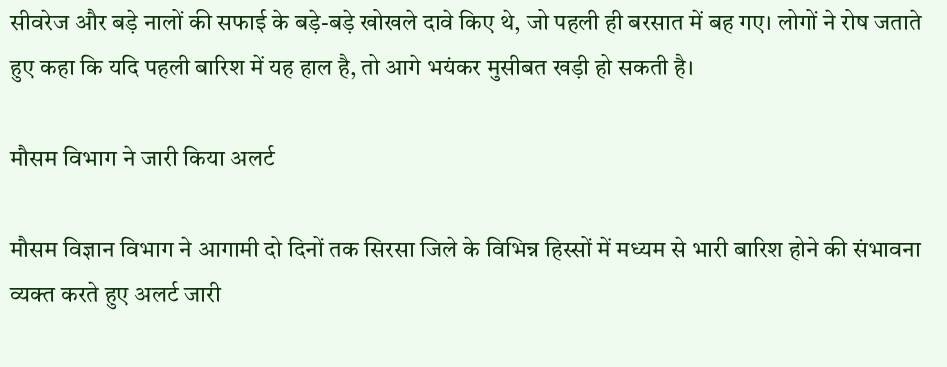सीवरेज और बड़े नालों की सफाई के बड़े-बड़े खोखले दावे किए थे, जो पहली ही बरसात में बह गए। लोगों ने रोष जताते हुए कहा कि यदि पहली बारिश में यह हाल है, तो आगे भयंकर मुसीबत खड़ी हो सकती है।

मौसम विभाग ने जारी किया अलर्ट

मौसम विज्ञान विभाग ने आगामी दो दिनों तक सिरसा जिले के विभिन्न हिस्सों में मध्यम से भारी बारिश होने की संभावना व्यक्त करते हुए अलर्ट जारी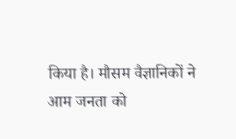किया है। मौसम वैज्ञानिकों ने आम जनता को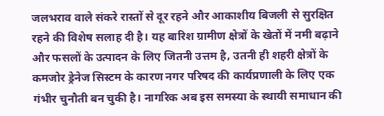जलभराव वाले संकरे रास्तों से दूर रहने और आकाशीय बिजली से सुरक्षित रहने की विशेष सलाह दी है। यह बारिश ग्रामीण क्षेत्रों के खेतों में नमी बढ़ाने और फसलों के उत्पादन के लिए जितनी उत्तम है, उतनी ही शहरी क्षेत्रों के कमजोर ड्रेनेज सिस्टम के कारण नगर परिषद की कार्यप्रणाली के लिए एक गंभीर चुनौती बन चुकी है। नागरिक अब इस समस्या के स्थायी समाधान की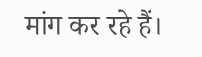मांग कर रहे हैं।